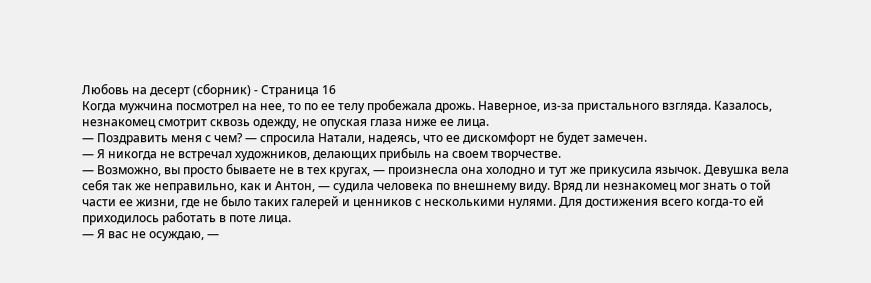Любовь на десерт (сборник) - Страница 16
Когда мужчина посмотрел на нее, то по ее телу пробежала дрожь. Наверное, из-за пристального взгляда. Казалось, незнакомец смотрит сквозь одежду, не опуская глаза ниже ее лица.
— Поздравить меня с чем? — спросила Натали, надеясь, что ее дискомфорт не будет замечен.
— Я никогда не встречал художников, делающих прибыль на своем творчестве.
— Возможно, вы просто бываете не в тех кругах, — произнесла она холодно и тут же прикусила язычок. Девушка вела себя так же неправильно, как и Антон, — судила человека по внешнему виду. Вряд ли незнакомец мог знать о той части ее жизни, где не было таких галерей и ценников с несколькими нулями. Для достижения всего когда-то ей приходилось работать в поте лица.
— Я вас не осуждаю, —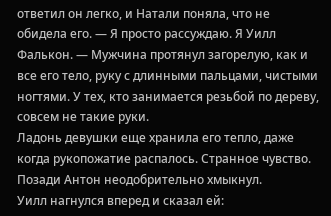ответил он легко, и Натали поняла, что не обидела его. — Я просто рассуждаю. Я Уилл Фалькон. — Мужчина протянул загорелую, как и все его тело, руку с длинными пальцами, чистыми ногтями. У тех, кто занимается резьбой по дереву, совсем не такие руки.
Ладонь девушки еще хранила его тепло, даже когда рукопожатие распалось. Странное чувство. Позади Антон неодобрительно хмыкнул.
Уилл нагнулся вперед и сказал ей: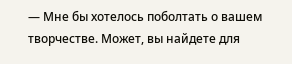— Мне бы хотелось поболтать о вашем творчестве. Может, вы найдете для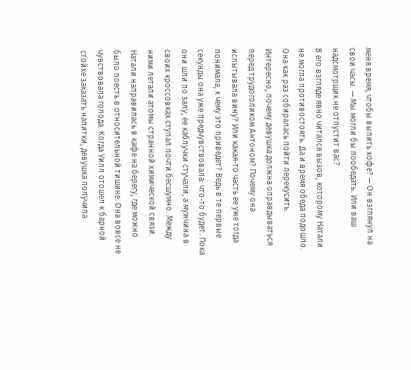меня время, чтобы выпить кофе? — Он взглянул на свои часы. — Мы могли бы пообедать. Или ваш надсмотрщик не отпустит вас?
В его взгляде явно читался вызов, которому Натали не могла противостоять. Да и время обеда подошло. Она как раз собиралась пойти перекусить. Интересно, почему девушка должна оправдываться перед трудоголиком Антоном? Почему она испытывала вину? Или какая-то часть ее уже тогда понимала, к чему это приведет? Ведь в те первые секунды она уже предчувствовала: что-то будет. Пока они шли по залу, ее каблучки стучали, а мужчина в своих кроссовках ступал почти бесшумно. Между ними летали атомы странной химической связи.
Натали направилась в кафе на берегу, где можно было поесть в относительной тишине. Она вовсе не чувствовала голода. Когда Уилл отошел к барной стойке заказать напитки, девушка получила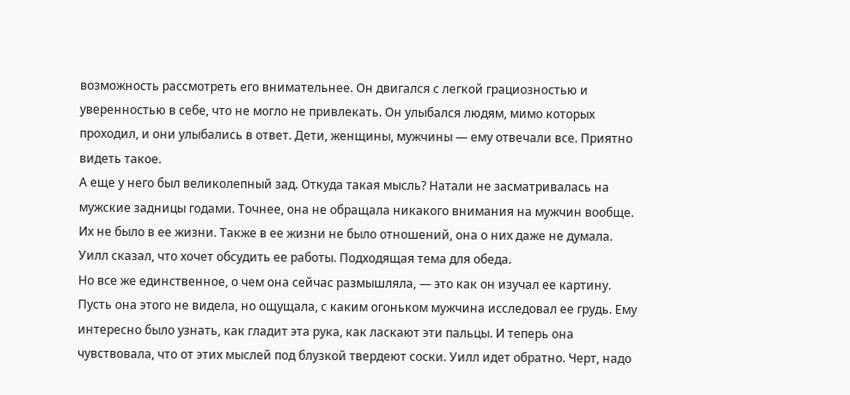возможность рассмотреть его внимательнее. Он двигался с легкой грациозностью и уверенностью в себе, что не могло не привлекать. Он улыбался людям, мимо которых проходил, и они улыбались в ответ. Дети, женщины, мужчины — ему отвечали все. Приятно видеть такое.
А еще у него был великолепный зад. Откуда такая мысль? Натали не засматривалась на мужские задницы годами. Точнее, она не обращала никакого внимания на мужчин вообще. Их не было в ее жизни. Также в ее жизни не было отношений, она о них даже не думала. Уилл сказал, что хочет обсудить ее работы. Подходящая тема для обеда.
Но все же единственное, о чем она сейчас размышляла, — это как он изучал ее картину. Пусть она этого не видела, но ощущала, с каким огоньком мужчина исследовал ее грудь. Ему интересно было узнать, как гладит эта рука, как ласкают эти пальцы. И теперь она чувствовала, что от этих мыслей под блузкой твердеют соски. Уилл идет обратно. Черт, надо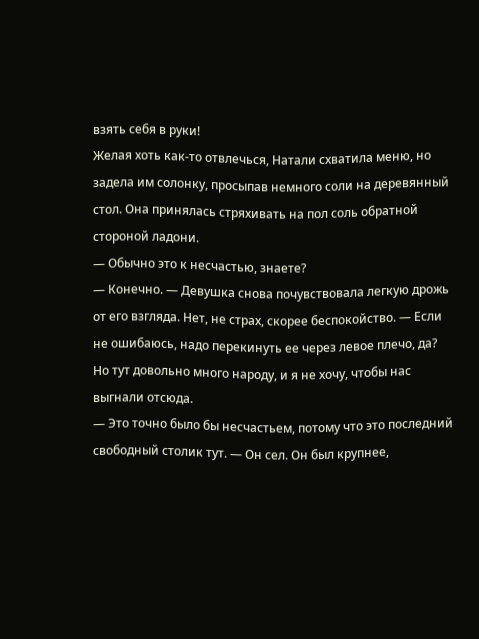взять себя в руки!
Желая хоть как-то отвлечься, Натали схватила меню, но задела им солонку, просыпав немного соли на деревянный стол. Она принялась стряхивать на пол соль обратной стороной ладони.
— Обычно это к несчастью, знаете?
— Конечно. — Девушка снова почувствовала легкую дрожь от его взгляда. Нет, не страх, скорее беспокойство. — Если не ошибаюсь, надо перекинуть ее через левое плечо, да? Но тут довольно много народу, и я не хочу, чтобы нас выгнали отсюда.
— Это точно было бы несчастьем, потому что это последний свободный столик тут. — Он сел. Он был крупнее,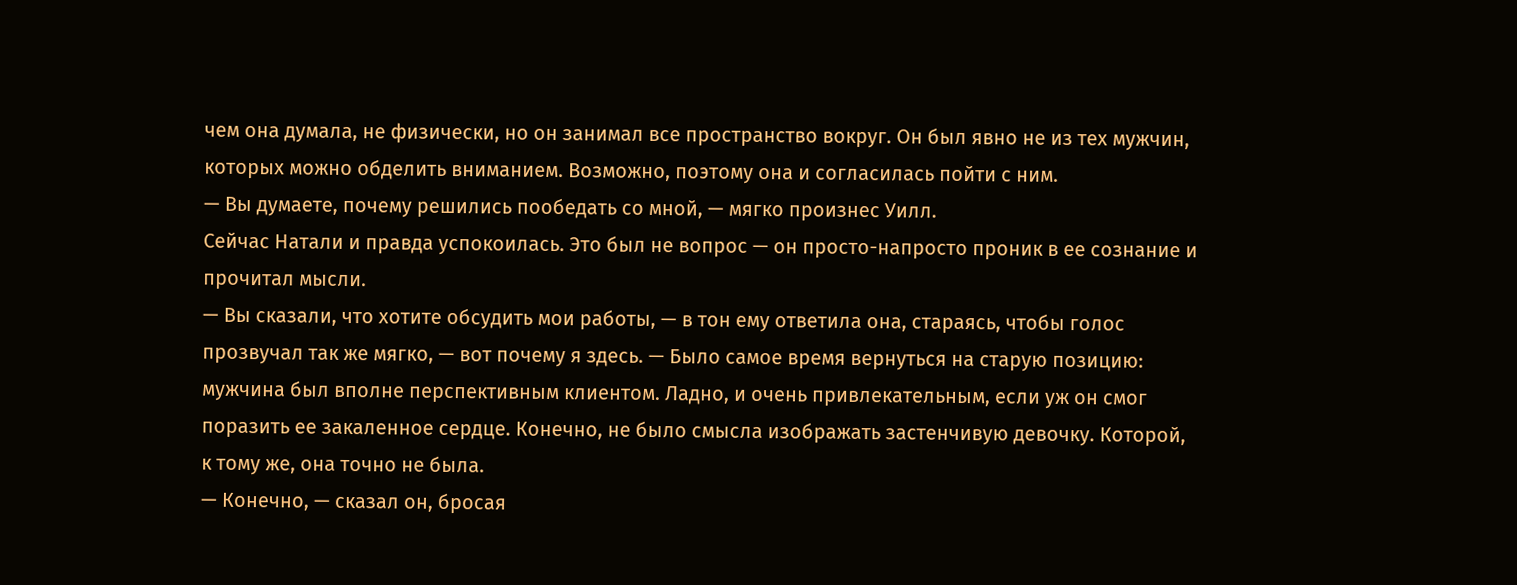чем она думала, не физически, но он занимал все пространство вокруг. Он был явно не из тех мужчин, которых можно обделить вниманием. Возможно, поэтому она и согласилась пойти с ним.
— Вы думаете, почему решились пообедать со мной, — мягко произнес Уилл.
Сейчас Натали и правда успокоилась. Это был не вопрос — он просто-напросто проник в ее сознание и прочитал мысли.
— Вы сказали, что хотите обсудить мои работы, — в тон ему ответила она, стараясь, чтобы голос прозвучал так же мягко, — вот почему я здесь. — Было самое время вернуться на старую позицию: мужчина был вполне перспективным клиентом. Ладно, и очень привлекательным, если уж он смог поразить ее закаленное сердце. Конечно, не было смысла изображать застенчивую девочку. Которой, к тому же, она точно не была.
— Конечно, — сказал он, бросая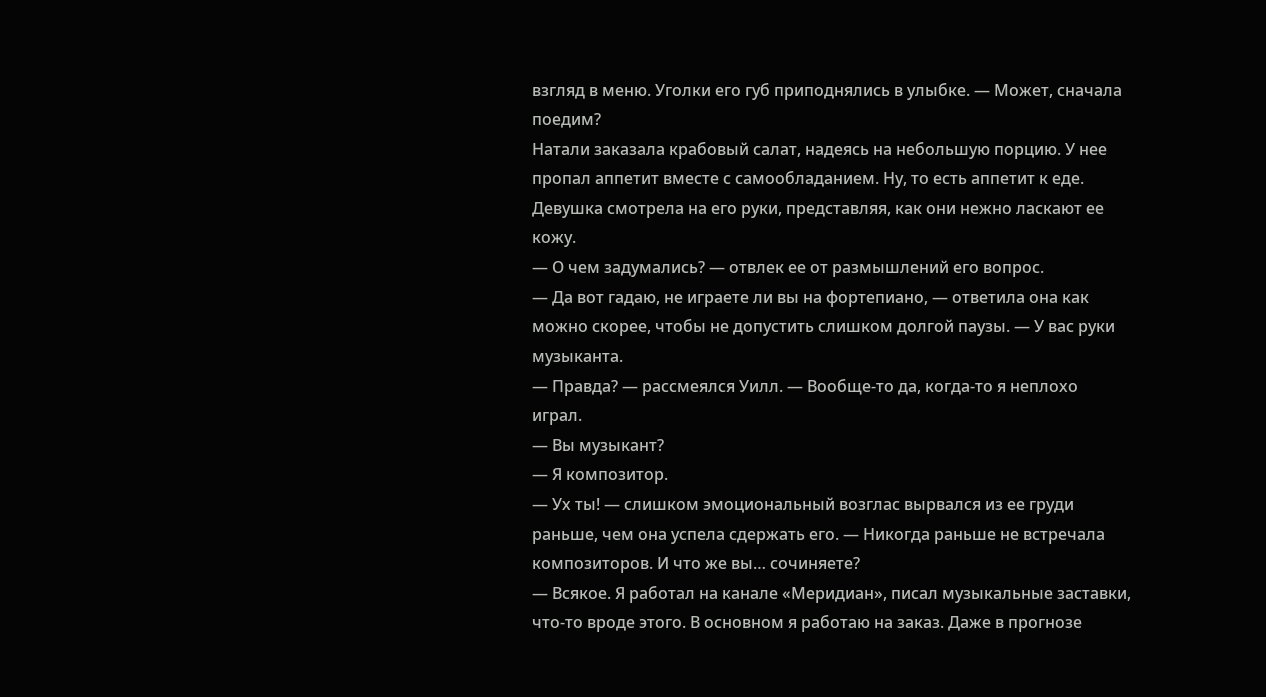взгляд в меню. Уголки его губ приподнялись в улыбке. — Может, сначала поедим?
Натали заказала крабовый салат, надеясь на небольшую порцию. У нее пропал аппетит вместе с самообладанием. Ну, то есть аппетит к еде. Девушка смотрела на его руки, представляя, как они нежно ласкают ее кожу.
— О чем задумались? — отвлек ее от размышлений его вопрос.
— Да вот гадаю, не играете ли вы на фортепиано, — ответила она как можно скорее, чтобы не допустить слишком долгой паузы. — У вас руки музыканта.
— Правда? — рассмеялся Уилл. — Вообще-то да, когда-то я неплохо играл.
— Вы музыкант?
— Я композитор.
— Ух ты! — слишком эмоциональный возглас вырвался из ее груди раньше, чем она успела сдержать его. — Никогда раньше не встречала композиторов. И что же вы… сочиняете?
— Всякое. Я работал на канале «Меридиан», писал музыкальные заставки, что-то вроде этого. В основном я работаю на заказ. Даже в прогнозе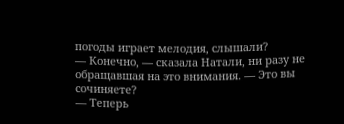погоды играет мелодия, слышали?
— Конечно, — сказала Натали, ни разу не обращавшая на это внимания. — Это вы сочиняете?
— Теперь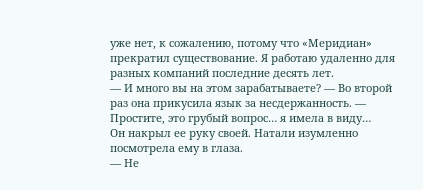уже нет, к сожалению, потому что «Меридиан» прекратил существование. Я работаю удаленно для разных компаний последние десять лет.
— И много вы на этом зарабатываете? — Во второй раз она прикусила язык за несдержанность. — Простите, это грубый вопрос… я имела в виду…
Он накрыл ее руку своей. Натали изумленно посмотрела ему в глаза.
— Не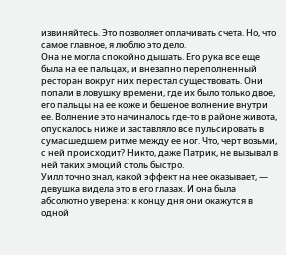извиняйтесь. Это позволяет оплачивать счета. Но, что самое главное, я люблю это дело.
Она не могла спокойно дышать. Его рука все еще была на ее пальцах, и внезапно переполненный ресторан вокруг них перестал существовать. Они попали в ловушку времени, где их было только двое, его пальцы на ее коже и бешеное волнение внутри ее. Волнение это начиналось где-то в районе живота, опускалось ниже и заставляло все пульсировать в сумасшедшем ритме между ее ног. Что, черт возьми, с ней происходит? Никто, даже Патрик, не вызывал в ней таких эмоций столь быстро.
Уилл точно знал, какой эффект на нее оказывает, — девушка видела это в его глазах. И она была абсолютно уверена: к концу дня они окажутся в одной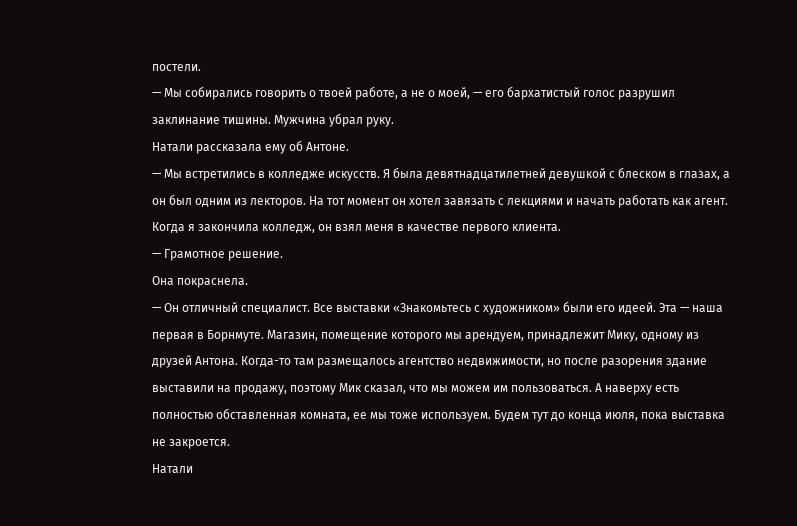постели.
— Мы собирались говорить о твоей работе, а не о моей, — его бархатистый голос разрушил заклинание тишины. Мужчина убрал руку.
Натали рассказала ему об Антоне.
— Мы встретились в колледже искусств. Я была девятнадцатилетней девушкой с блеском в глазах, а он был одним из лекторов. На тот момент он хотел завязать с лекциями и начать работать как агент. Когда я закончила колледж, он взял меня в качестве первого клиента.
— Грамотное решение.
Она покраснела.
— Он отличный специалист. Все выставки «Знакомьтесь с художником» были его идеей. Эта — наша первая в Борнмуте. Магазин, помещение которого мы арендуем, принадлежит Мику, одному из друзей Антона. Когда-то там размещалось агентство недвижимости, но после разорения здание выставили на продажу, поэтому Мик сказал, что мы можем им пользоваться. А наверху есть полностью обставленная комната, ее мы тоже используем. Будем тут до конца июля, пока выставка не закроется.
Натали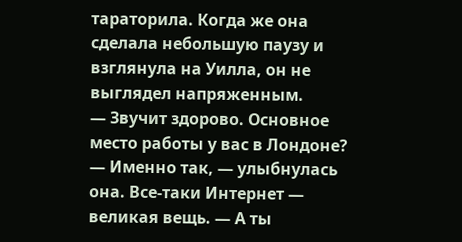тараторила. Когда же она сделала небольшую паузу и взглянула на Уилла, он не выглядел напряженным.
— Звучит здорово. Основное место работы у вас в Лондоне?
— Именно так, — улыбнулась она. Все-таки Интернет — великая вещь. — А ты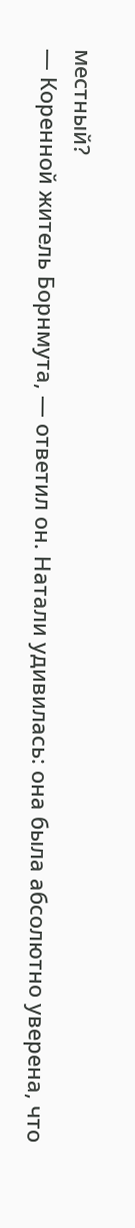местный?
— Коренной житель Борнмута, — ответил он. Натали удивилась: она была абсолютно уверена, что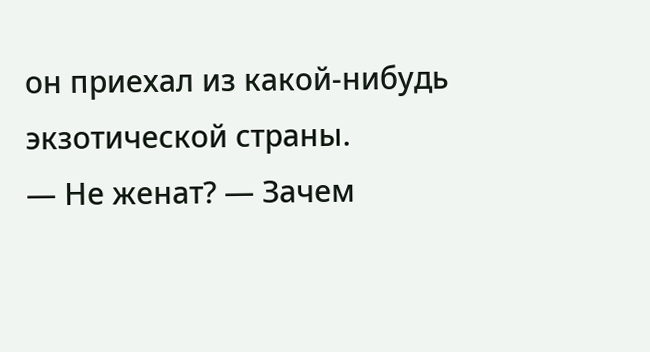он приехал из какой-нибудь экзотической страны.
— Не женат? — Зачем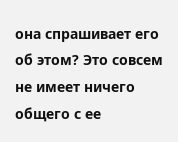она спрашивает его об этом? Это совсем не имеет ничего общего с ее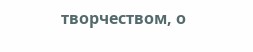творчеством, о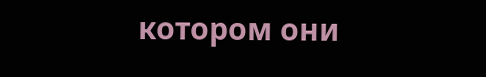котором они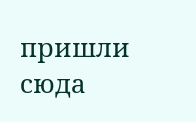пришли сюда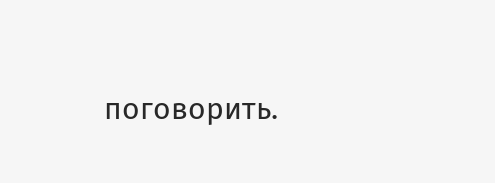поговорить.